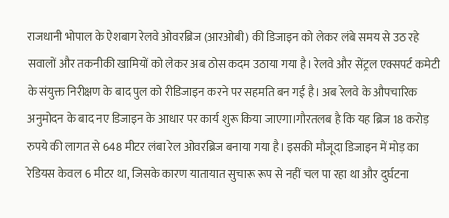राजधानी भोपाल के ऐशबाग रेलवे ओवरब्रिज (आरओबी) की डिजाइन को लेकर लंबे समय से उठ रहे सवालों और तकनीकी खामियों को लेकर अब ठोस कदम उठाया गया है। रेलवे और सेंट्रल एक्सपर्ट कमेटी के संयुक्त निरीक्षण के बाद पुल को रीडिजाइन करने पर सहमति बन गई है। अब रेलवे के औपचारिक अनुमोदन के बाद नए डिजाइन के आधार पर कार्य शुरू किया जाएगा।गौरतलब है कि यह ब्रिज 18 करोड़ रुपये की लागत से 648 मीटर लंबा रेल ओवरब्रिज बनाया गया है। इसकी मौजूदा डिजाइन में मोड़ का रेडियस केवल 6 मीटर था, जिसके कारण यातायात सुचारू रूप से नहीं चल पा रहा था और दुर्घटना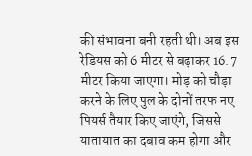की संभावना बनी रहती थी। अब इस रेडियस को 6 मीटर से बढ़ाकर 16.7 मीटर किया जाएगा। मोड़ को चौड़ा करने के लिए पुल के दोनों तरफ नए पियर्स तैयार किए जाएंगे, जिससे यातायात का दबाव कम होगा और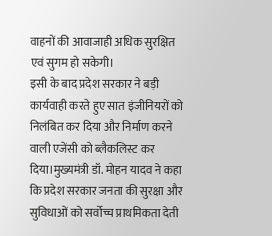वाहनों की आवाजाही अधिक सुरक्षित एवं सुगम हो सकेगी।
इसी के बाद प्रदेश सरकार ने बड़ी कार्यवाही करते हुए सात इंजीनियरों को निलंबित कर दिया और निर्माण करने वाली एजेंसी को ब्लैकलिस्ट कर दिया।मुख्यमंत्री डॉ. मोहन यादव ने कहा कि प्रदेश सरकार जनता की सुरक्षा और सुविधाओं को सर्वोच्च प्राथमिकता देती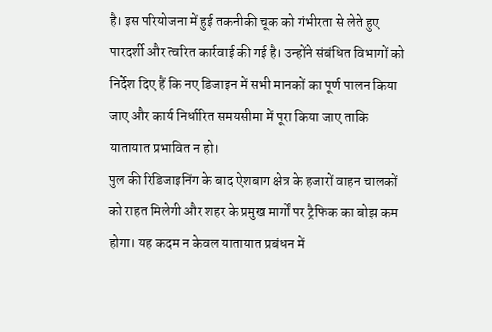है। इस परियोजना में हुई तकनीकी चूक को गंभीरता से लेते हुए पारदर्शी और त्वरित कार्रवाई की गई है। उन्होंने संबंधित विभागों को निर्देश दिए हैं कि नए डिजाइन में सभी मानकों का पूर्ण पालन किया जाए और कार्य निर्धारित समयसीमा में पूरा किया जाए ताकि यातायात प्रभावित न हो।
पुल की रिडिजाइनिंग के बाद ऐशबाग क्षेत्र के हजारों वाहन चालकों को राहत मिलेगी और शहर के प्रमुख मार्गों पर ट्रैफिक का बोझ कम होगा। यह कदम न केवल यातायात प्रबंधन में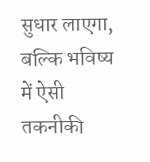सुधार लाएगा, बल्कि भविष्य में ऐसी तकनीकी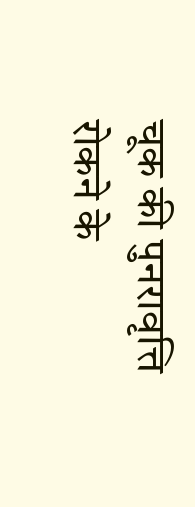चूक की पुनरावृत्ति रोकने के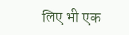लिए भी एक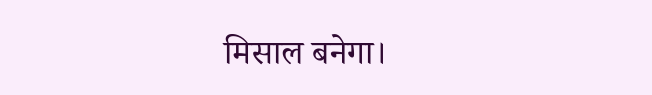मिसाल बनेगा।